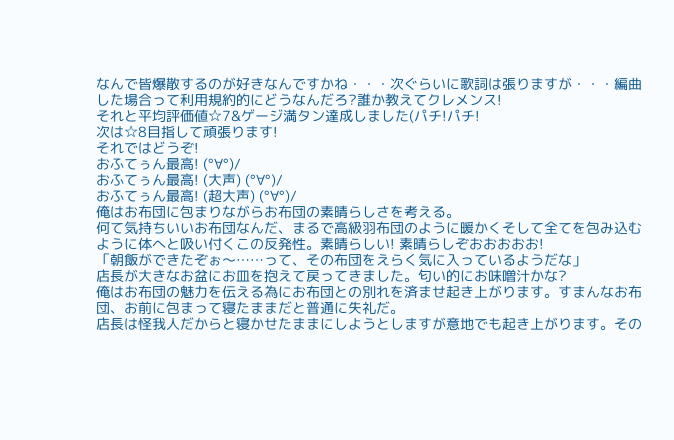なんで皆爆散するのが好きなんですかね・・・次ぐらいに歌詞は張りますが・・・編曲した場合って利用規約的にどうなんだろ?誰か教えてクレメンス!
それと平均評価値☆7&ゲージ満タン達成しました(パチ!パチ!
次は☆8目指して頑張ります!
それではどうぞ!
おふてぅん最高! (°∀°)/
おふてぅん最高! (大声) (°∀°)/
おふてぅん最高! (超大声) (°∀°)/
俺はお布団に包まりながらお布団の素晴らしさを考える。
何て気持ちいいお布団なんだ、まるで高級羽布団のように暖かくそして全てを包み込むように体へと吸い付くこの反発性。素晴らしい! 素晴らしぞおおおおお!
「朝飯ができたぞぉ〜……って、その布団をえらく気に入っているようだな」
店長が大きなお盆にお皿を抱えて戻ってきました。匂い的にお味噌汁かな?
俺はお布団の魅力を伝える為にお布団との別れを済ませ起き上がります。すまんなお布団、お前に包まって寝たままだと普通に失礼だ。
店長は怪我人だからと寝かせたままにしようとしますが意地でも起き上がります。その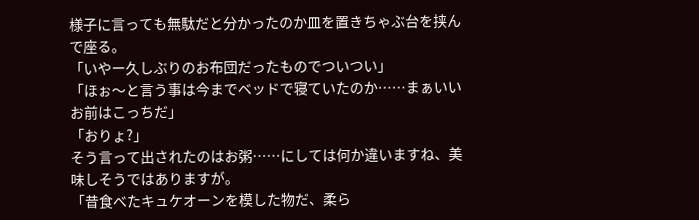様子に言っても無駄だと分かったのか皿を置きちゃぶ台を挟んで座る。
「いやー久しぶりのお布団だったものでついつい」
「ほぉ〜と言う事は今までベッドで寝ていたのか……まぁいいお前はこっちだ」
「おりょ?」
そう言って出されたのはお粥……にしては何か違いますね、美味しそうではありますが。
「昔食べたキュケオーンを模した物だ、柔ら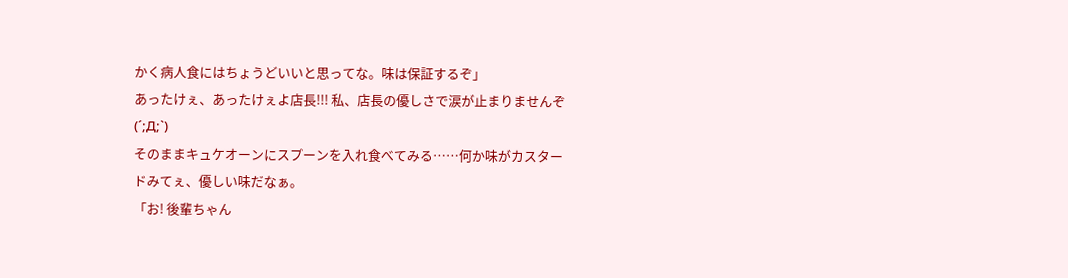かく病人食にはちょうどいいと思ってな。味は保証するぞ」
あったけぇ、あったけぇよ店長!!! 私、店長の優しさで涙が止まりませんぞ(´;Д;`)
そのままキュケオーンにスプーンを入れ食べてみる……何か味がカスタードみてぇ、優しい味だなぁ。
「お! 後輩ちゃん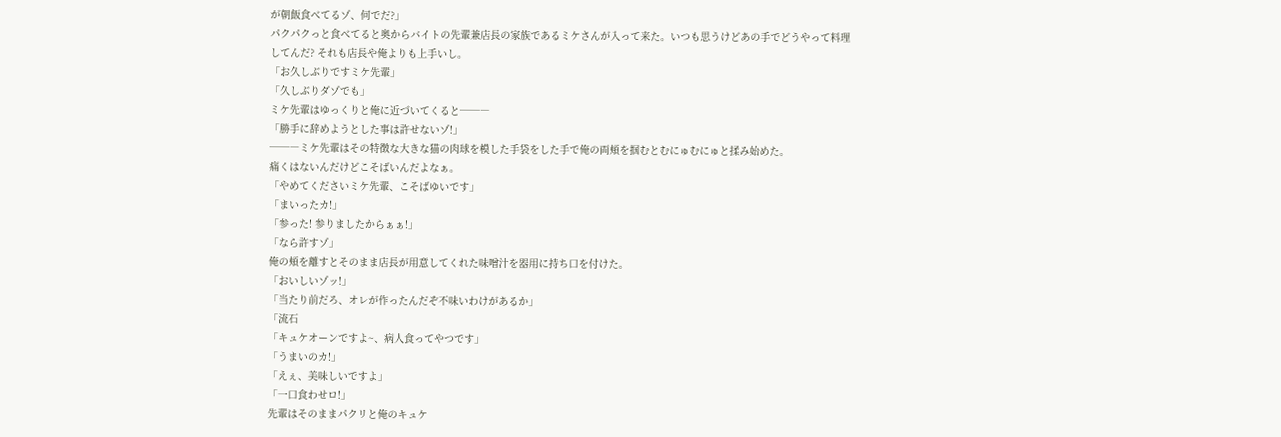が朝飯食べてるゾ、何でだ?」
パクパクっと食べてると奥からバイトの先輩兼店長の家族であるミケさんが入って来た。いつも思うけどあの手でどうやって料理してんだ? それも店長や俺よりも上手いし。
「お久しぶりですミケ先輩」
「久しぶりダゾでも」
ミケ先輩はゆっくりと俺に近づいてくると──―
「勝手に辞めようとした事は許せないゾ!」
──―ミケ先輩はその特徴な大きな猫の肉球を模した手袋をした手で俺の両頬を掴むとむにゅむにゅと揉み始めた。
痛くはないんだけどこそばいんだよなぁ。
「やめてくださいミケ先輩、こそばゆいです」
「まいったカ!」
「参った! 参りましたからぁぁ!」
「なら許すゾ」
俺の頬を離すとそのまま店長が用意してくれた味噌汁を器用に持ち口を付けた。
「おいしいゾッ!」
「当たり前だろ、オレが作ったんだぞ不味いわけがあるか」
「流石
「キュケオーンですよ~、病人食ってやつです」
「うまいのカ!」
「えぇ、美味しいですよ」
「一口食わせロ!」
先輩はそのままパクリと俺のキュケ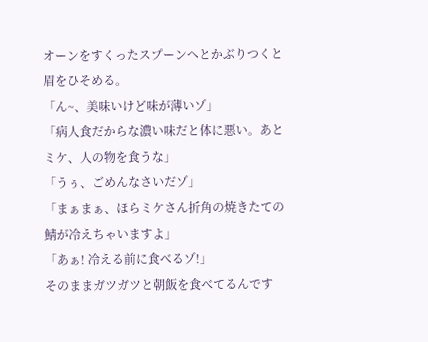オーンをすくったスプーンへとかぶりつくと眉をひそめる。
「ん~、美味いけど味が薄いゾ」
「病人食だからな濃い味だと体に悪い。あとミケ、人の物を食うな」
「うぅ、ごめんなさいだゾ」
「まぁまぁ、ほらミケさん折角の焼きたての鯖が冷えちゃいますよ」
「あぁ! 冷える前に食べるゾ!」
そのままガツガツと朝飯を食べてるんです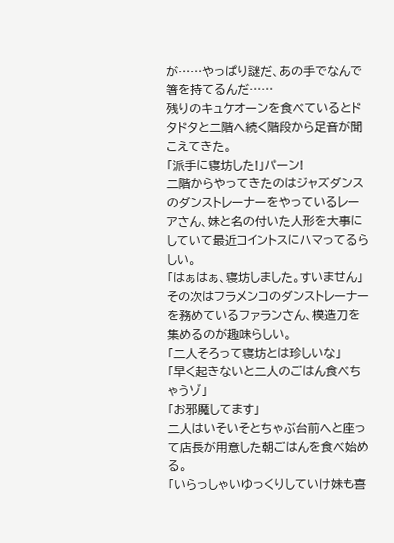が……やっぱり謎だ、あの手でなんで箸を持てるんだ……
残りのキュケオーンを食べているとドタドタと二階へ続く階段から足音が聞こえてきた。
「派手に寝坊した!」パーン!
二階からやってきたのはジャズダンスのダンストレーナーをやっているレーアさん、妹と名の付いた人形を大事にしていて最近コイントスにハマってるらしい。
「はぁはぁ、寝坊しました。すいません」
その次はフラメンコのダンストレーナーを務めているファランさん、模造刀を集めるのが趣味らしい。
「二人そろって寝坊とは珍しいな」
「早く起きないと二人のごはん食べちゃうゾ」
「お邪魔してます」
二人はいそいそとちゃぶ台前へと座って店長が用意した朝ごはんを食べ始める。
「いらっしゃいゆっくりしていけ妹も喜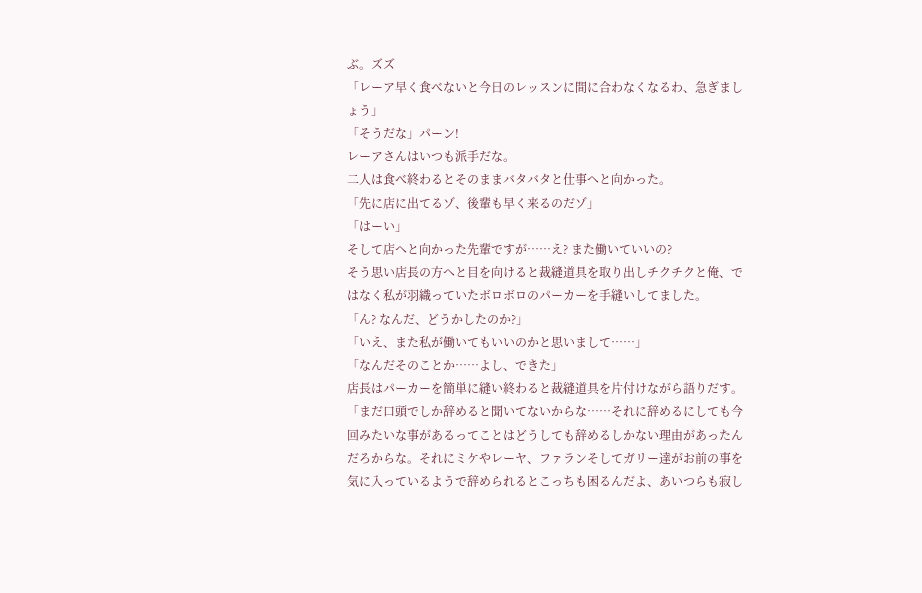ぶ。ズズ
「レーア早く食べないと今日のレッスンに間に合わなくなるわ、急ぎましょう」
「そうだな」パーン!
レーアさんはいつも派手だな。
二人は食べ終わるとそのままバタバタと仕事へと向かった。
「先に店に出てるゾ、後輩も早く来るのだゾ」
「はーい」
そして店へと向かった先輩ですが……え? また働いていいの?
そう思い店長の方へと目を向けると裁縫道具を取り出しチクチクと俺、ではなく私が羽織っていたボロボロのパーカーを手縫いしてました。
「ん? なんだ、どうかしたのか?」
「いえ、また私が働いてもいいのかと思いまして……」
「なんだそのことか……よし、できた」
店長はパーカーを簡単に縫い終わると裁縫道具を片付けながら語りだす。
「まだ口頭でしか辞めると聞いてないからな……それに辞めるにしても今回みたいな事があるってことはどうしても辞めるしかない理由があったんだろからな。それにミケやレーヤ、ファランそしてガリー達がお前の事を気に入っているようで辞められるとこっちも困るんだよ、あいつらも寂し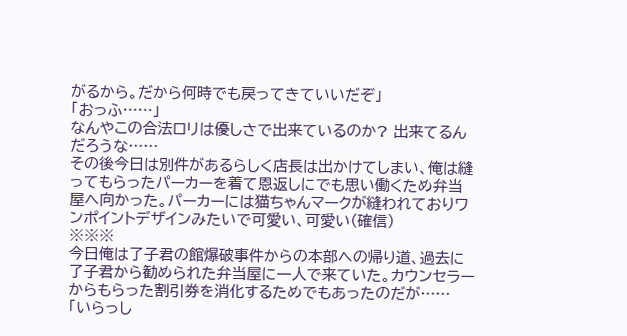がるから。だから何時でも戻ってきていいだぞ」
「おっふ……」
なんやこの合法ロリは優しさで出来ているのか? 出来てるんだろうな……
その後今日は別件があるらしく店長は出かけてしまい、俺は縫ってもらったパーカーを着て恩返しにでも思い働くため弁当屋へ向かった。パーカーには猫ちゃんマークが縫われておりワンポイントデザインみたいで可愛い、可愛い(確信)
※※※
今日俺は了子君の館爆破事件からの本部への帰り道、過去に了子君から勧められた弁当屋に一人で来ていた。カウンセラーからもらった割引券を消化するためでもあったのだが……
「いらっし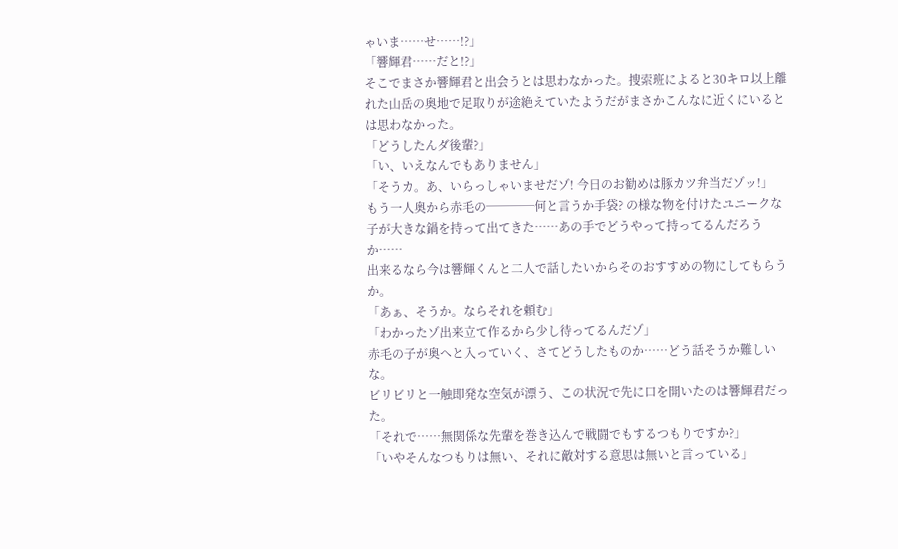ゃいま……せ……!?」
「響輝君……だと!?」
そこでまさか響輝君と出会うとは思わなかった。捜索班によると30キロ以上離れた山岳の奥地で足取りが途絶えていたようだがまさかこんなに近くにいるとは思わなかった。
「どうしたんダ後輩?」
「い、いえなんでもありません」
「そうカ。あ、いらっしゃいませだゾ! 今日のお勧めは豚カツ弁当だゾッ!」
もう一人奥から赤毛の────何と言うか手袋? の様な物を付けたユニークな子が大きな鍋を持って出てきた……あの手でどうやって持ってるんだろうか……
出来るなら今は響輝くんと二人で話したいからそのおすすめの物にしてもらうか。
「あぁ、そうか。ならそれを頼む」
「わかったゾ出来立て作るから少し待ってるんだゾ」
赤毛の子が奥へと入っていく、さてどうしたものか……どう話そうか難しいな。
ビリビリと一触即発な空気が漂う、この状況で先に口を開いたのは響輝君だった。
「それで……無関係な先輩を巻き込んで戦闘でもするつもりですか?」
「いやそんなつもりは無い、それに敵対する意思は無いと言っている」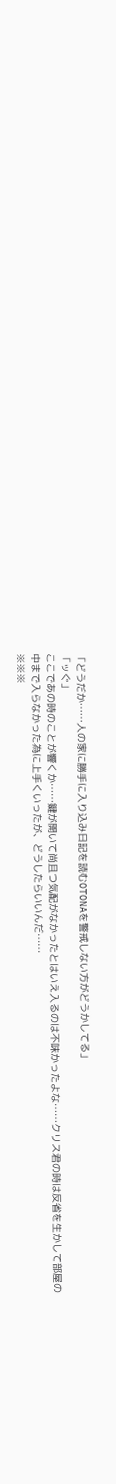「どうだか……人の家に勝手に入り込み日記を読むOTONAを警戒しない方がどうかしてる」
「ッぐ」
ここであの時のことが響くか……鍵が開いて尚且つ気配がなかったとはいえ入るのは不味かったよな……クリス君の時は反省を生かして部屋の中まで入らなかった為に上手くいったが、どうしたらいいんだ……
※※※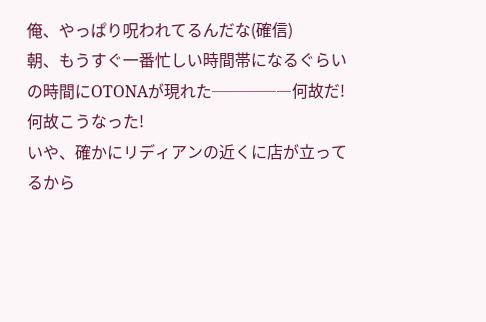俺、やっぱり呪われてるんだな(確信)
朝、もうすぐ一番忙しい時間帯になるぐらいの時間にOTONAが現れた────―何故だ! 何故こうなった!
いや、確かにリディアンの近くに店が立ってるから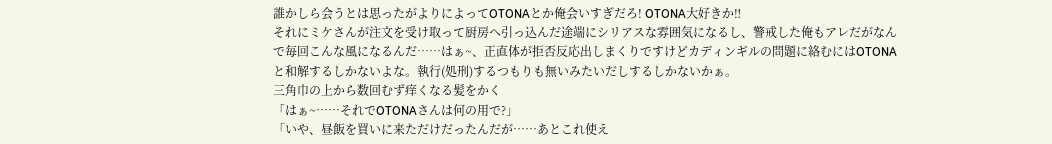誰かしら会うとは思ったがよりによってOTONAとか俺会いすぎだろ! OTONA大好きか‼
それにミケさんが注文を受け取って厨房へ引っ込んだ途端にシリアスな雰囲気になるし、警戒した俺もアレだがなんで毎回こんな風になるんだ……はぁ~、正直体が拒否反応出しまくりですけどカディンギルの問題に絡むにはOTONAと和解するしかないよな。執行(処刑)するつもりも無いみたいだしするしかないかぁ。
三角巾の上から数回むず痒くなる髪をかく
「はぁ~……それでOTONAさんは何の用で?」
「いや、昼飯を買いに来ただけだったんだが……あとこれ使え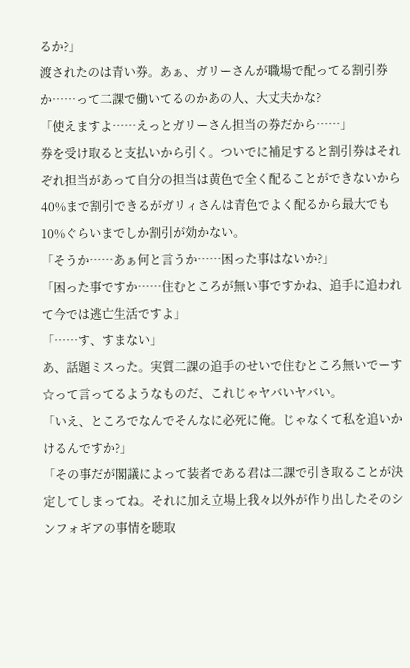るか?」
渡されたのは青い券。あぁ、ガリーさんが職場で配ってる割引券か……って二課で働いてるのかあの人、大丈夫かな?
「使えますよ……えっとガリーさん担当の券だから……」
券を受け取ると支払いから引く。ついでに補足すると割引券はそれぞれ担当があって自分の担当は黄色で全く配ることができないから40%まで割引できるがガリィさんは青色でよく配るから最大でも10%ぐらいまでしか割引が効かない。
「そうか……あぁ何と言うか……困った事はないか?」
「困った事ですか……住むところが無い事ですかね、追手に追われて今では逃亡生活ですよ」
「……す、すまない」
あ、話題ミスった。実質二課の追手のせいで住むところ無いでーす☆って言ってるようなものだ、これじゃヤバいヤバい。
「いえ、ところでなんでそんなに必死に俺。じゃなくて私を追いかけるんですか?」
「その事だが閣議によって装者である君は二課で引き取ることが決定してしまってね。それに加え立場上我々以外が作り出したそのシンフォギアの事情を聴取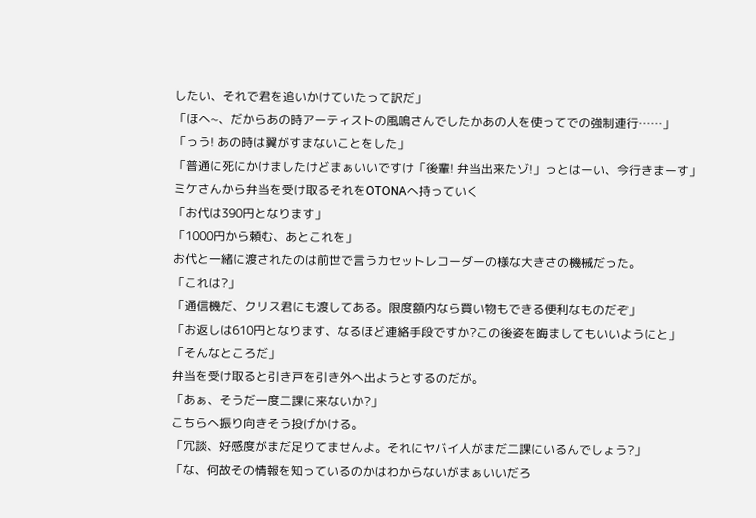したい、それで君を追いかけていたって訳だ」
「ほへ~、だからあの時アーティストの風鳴さんでしたかあの人を使ってでの強制連行……」
「っう! あの時は翼がすまないことをした」
「普通に死にかけましたけどまぁいいですけ「後輩! 弁当出来たゾ!」っとはーい、今行きまーす」
ミケさんから弁当を受け取るそれをOTONAへ持っていく
「お代は390円となります」
「1000円から頼む、あとこれを」
お代と一緒に渡されたのは前世で言うカセットレコーダーの様な大きさの機械だった。
「これは?」
「通信機だ、クリス君にも渡してある。限度額内なら買い物もできる便利なものだぞ」
「お返しは610円となります、なるほど連絡手段ですか?この後姿を晦ましてもいいようにと」
「そんなところだ」
弁当を受け取ると引き戸を引き外へ出ようとするのだが。
「あぁ、そうだ一度二課に来ないか?」
こちらへ振り向きそう投げかける。
「冗談、好感度がまだ足りてませんよ。それにヤバイ人がまだ二課にいるんでしょう?」
「な、何故その情報を知っているのかはわからないがまぁいいだろ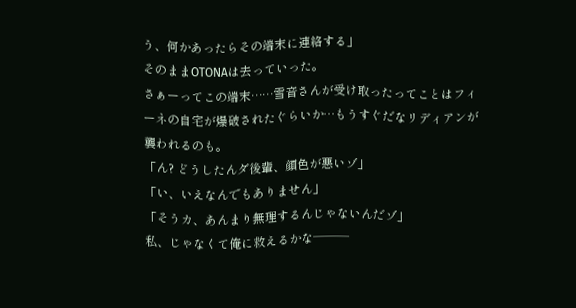う、何かあったらその端末に連絡する」
そのままOTONAは去っていった。
さぁーってこの端末……雪音さんが受け取ったってことはフィーネの自宅が爆破されたぐらいか…もうすぐだなリディアンが襲われるのも。
「ん? どうしたんダ後輩、顔色が悪いゾ」
「い、いえなんでもありません」
「そうカ、あんまり無理するんじゃないんだゾ」
私、じゃなくて俺に救えるかな───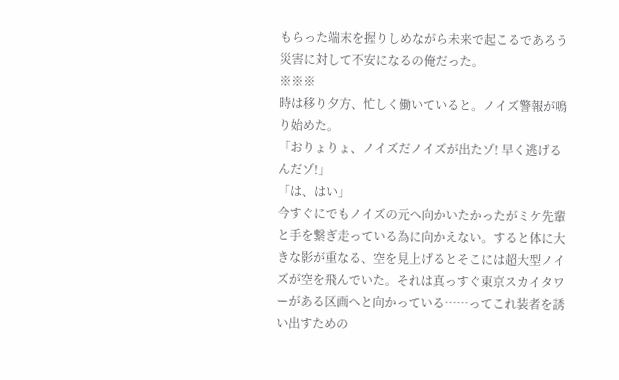もらった端末を握りしめながら未来で起こるであろう災害に対して不安になるの俺だった。
※※※
時は移り夕方、忙しく働いていると。ノイズ警報が鳴り始めた。
「おりょりょ、ノイズだノイズが出たゾ! 早く逃げるんだゾ!」
「は、はい」
今すぐにでもノイズの元へ向かいたかったがミケ先輩と手を繋ぎ走っている為に向かえない。すると体に大きな影が重なる、空を見上げるとそこには超大型ノイズが空を飛んでいた。それは真っすぐ東京スカイタワーがある区画へと向かっている……ってこれ装者を誘い出すための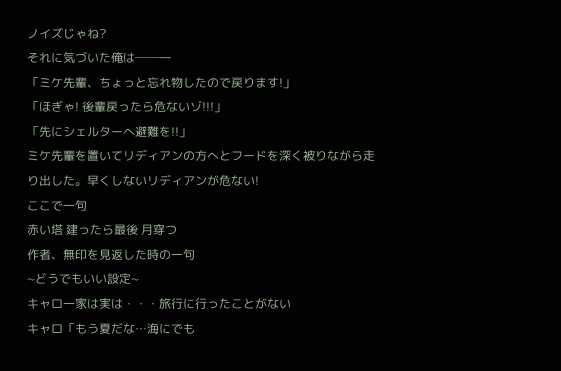ノイズじゃね?
それに気づいた俺は──―
「ミケ先輩、ちょっと忘れ物したので戻ります!」
「ほぎゃ! 後輩戻ったら危ないゾ!!!」
「先にシェルターへ避難を!!」
ミケ先輩を置いてリディアンの方へとフードを深く被りながら走り出した。早くしないリディアンが危ない!
ここで一句
赤い塔 建ったら最後 月穿つ
作者、無印を見返した時の一句
~どうでもいい設定~
キャロ一家は実は・・・旅行に行ったことがない
キャロ「もう夏だな…海にでも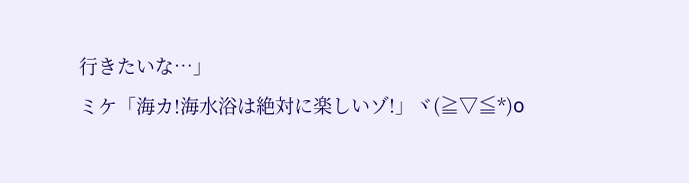行きたいな…」
ミケ「海カ!海水浴は絶対に楽しいゾ!」ヾ(≧▽≦*)o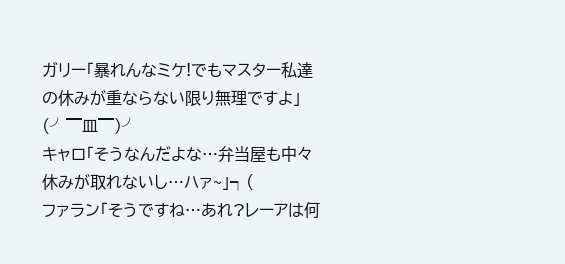ガリー「暴れんなミケ!でもマスター私達の休みが重ならない限り無理ですよ」(╯▔皿▔)╯
キャロ「そうなんだよな…弁当屋も中々休みが取れないし…ハァ~」┑(
ファラン「そうですね…あれ?レーアは何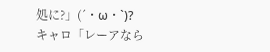処に?」(´・ω・`)?
キャロ「レーアなら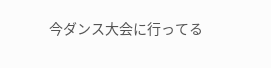今ダンス大会に行ってる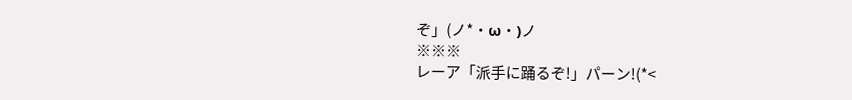ぞ」(ノ*・ω・)ノ
※※※
レーア「派手に踊るぞ!」パーン!(*<